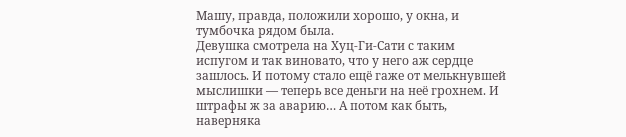Машу, правда, положили хорошо, у окна, и тумбочка рядом была.
Девушка смотрела на Хуц-Ги-Сати с таким испугом и так виновато, что у него аж сердце зашлось. И потому стало ещё гаже от мелькнувшей мыслишки — теперь все деньги на неё грохнем. И штрафы ж за аварию… А потом как быть, наверняка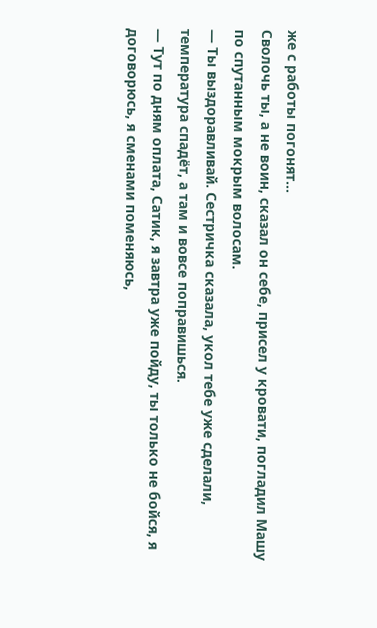же с работы погонят…
Сволочь ты, а не воин, сказал он себе, присел у кровати, погладил Машу по спутанным мокрым волосам.
— Ты выздоравливай. Сестричка сказала, укол тебе уже сделали, температура спадёт, а там и вовсе поправишься.
— Тут по дням оплата, Сатик, я завтра уже пойду, ты только не бойся, я договорюсь, я сменами поменяюсь,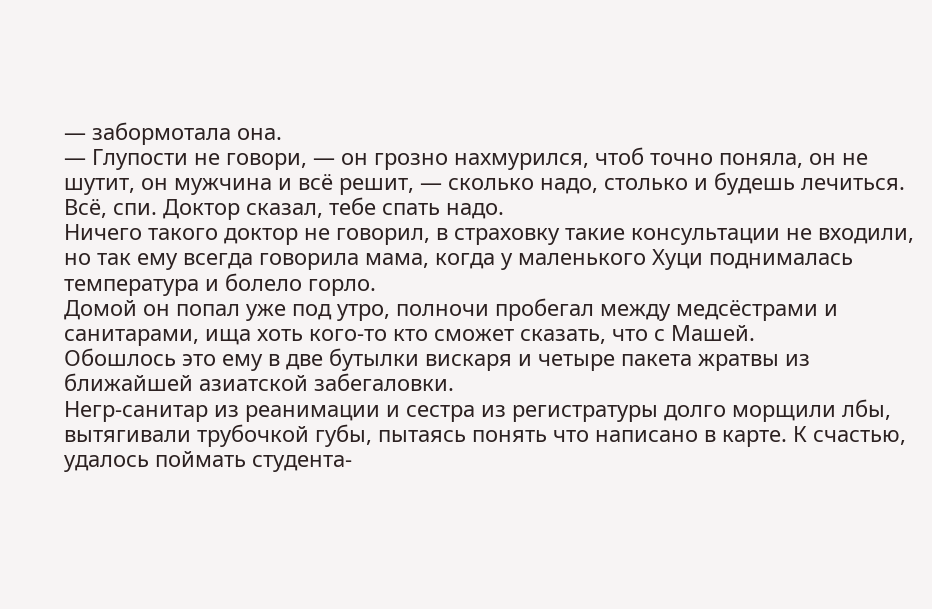— забормотала она.
— Глупости не говори, — он грозно нахмурился, чтоб точно поняла, он не шутит, он мужчина и всё решит, — сколько надо, столько и будешь лечиться. Всё, спи. Доктор сказал, тебе спать надо.
Ничего такого доктор не говорил, в страховку такие консультации не входили, но так ему всегда говорила мама, когда у маленького Хуци поднималась температура и болело горло.
Домой он попал уже под утро, полночи пробегал между медсёстрами и санитарами, ища хоть кого-то кто сможет сказать, что с Машей.
Обошлось это ему в две бутылки вискаря и четыре пакета жратвы из ближайшей азиатской забегаловки.
Негр-санитар из реанимации и сестра из регистратуры долго морщили лбы, вытягивали трубочкой губы, пытаясь понять что написано в карте. К счастью, удалось поймать студента-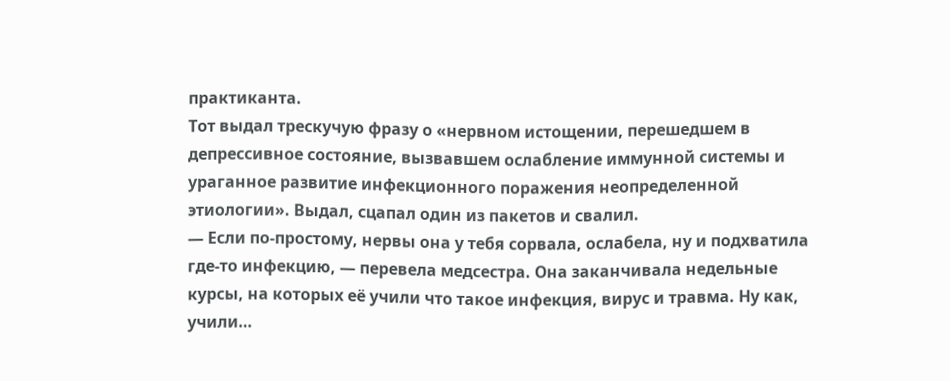практиканта.
Тот выдал трескучую фразу о «нервном истощении, перешедшем в депрессивное состояние, вызвавшем ослабление иммунной системы и ураганное развитие инфекционного поражения неопределенной этиологии». Выдал, сцапал один из пакетов и свалил.
— Если по-простому, нервы она у тебя сорвала, ослабела, ну и подхватила где-то инфекцию, — перевела медсестра. Она заканчивала недельные курсы, на которых её учили что такое инфекция, вирус и травма. Ну как, учили…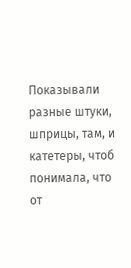Показывали разные штуки, шприцы, там, и катетеры, чтоб понимала, что от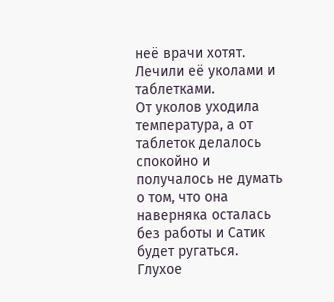неё врачи хотят.
Лечили её уколами и таблетками.
От уколов уходила температура, а от таблеток делалось спокойно и получалось не думать о том, что она наверняка осталась без работы и Сатик будет ругаться.
Глухое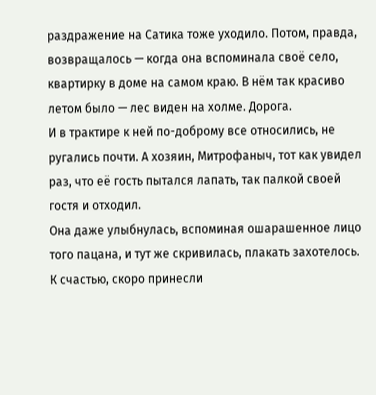раздражение на Сатика тоже уходило. Потом, правда, возвращалось — когда она вспоминала своё село, квартирку в доме на самом краю. В нём так красиво летом было — лес виден на холме. Дорога.
И в трактире к ней по-доброму все относились, не ругались почти. А хозяин, Митрофаныч, тот как увидел раз, что её гость пытался лапать, так палкой своей гостя и отходил.
Она даже улыбнулась, вспоминая ошарашенное лицо того пацана, и тут же скривилась, плакать захотелось.
К счастью, скоро принесли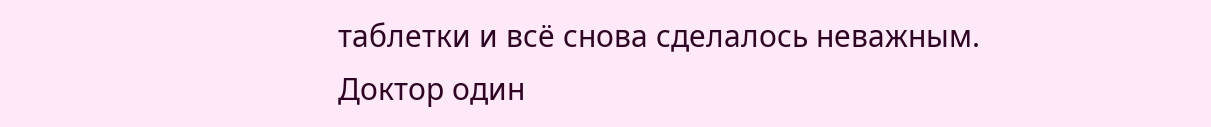таблетки и всё снова сделалось неважным.
Доктор один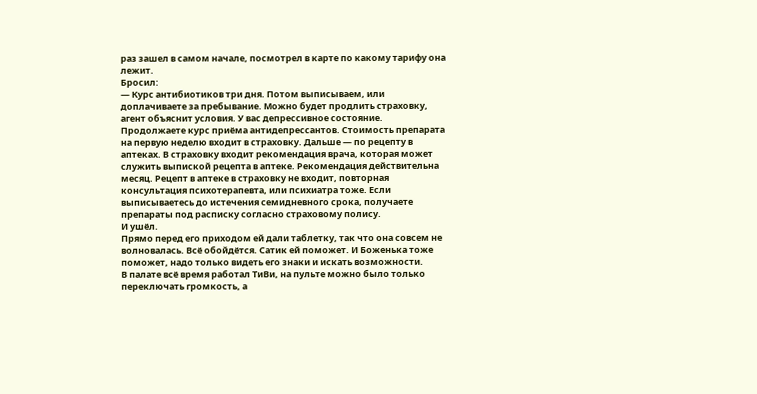раз зашел в самом начале, посмотрел в карте по какому тарифу она лежит.
Бросил:
— Курс антибиотиков три дня. Потом выписываем, или доплачиваете за пребывание. Можно будет продлить страховку, агент объяснит условия. У вас депрессивное состояние. Продолжаете курс приёма антидепрессантов. Стоимость препарата на первую неделю входит в страховку. Дальше — по рецепту в аптеках. В страховку входит рекомендация врача, которая может служить выпиской рецепта в аптеке. Рекомендация действительна месяц. Рецепт в аптеке в страховку не входит, повторная консультация психотерапевта, или психиатра тоже. Если выписываетесь до истечения семидневного срока, получаете препараты под расписку согласно страховому полису.
И ушёл.
Прямо перед его приходом ей дали таблетку, так что она совсем не волновалась. Всё обойдётся. Сатик ей поможет. И Боженька тоже поможет, надо только видеть его знаки и искать возможности.
В палате всё время работал ТиВи, на пульте можно было только переключать громкость, а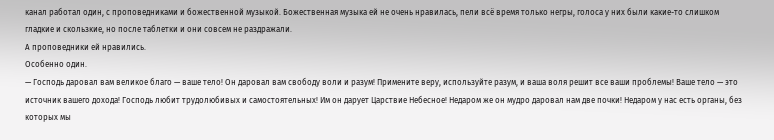канал работал один, с проповедниками и божественной музыкой. Божественная музыка ей не очень нравилась, пели всё время только негры, голоса у них были какие-то слишком гладкие и скользкие, но после таблетки и они совсем не раздражали.
А проповедники ей нравились.
Особенно один.
— Господь даровал вам великое благо — ваше тело! Он даровал вам свободу воли и разум! Примените веру, используйте разум, и ваша воля решит все ваши проблемы! Ваше тело — это источник вашего дохода! Господь любит трудолюбивых и самостоятельных! Им он дарует Царствие Небесное! Недаром же он мудро даровал нам две почки! Недаром у нас есть органы, без которых мы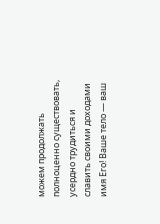можем продолжать полноценно существовать, усердно трудиться и славить своими доходами имя Его! Ваше тело — ваш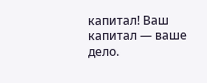капитал! Ваш капитал — ваше дело.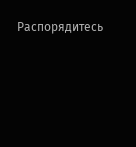Распорядитесь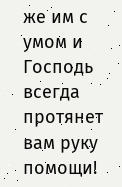же им с умом и Господь всегда протянет вам руку помощи!